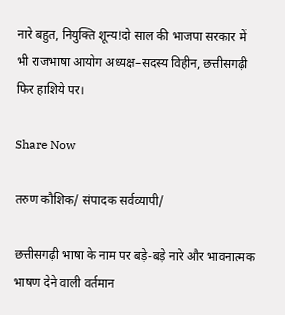नारे बहुत, नियुक्ति शून्य!दो साल की भाजपा सरकार में भी राजभाषा आयोग अध्यक्ष–सदस्य विहीन, छत्तीसगढ़ी फिर हाशिये पर।

Share Now

तरुण कौशिक/ संपादक सर्वव्यापी/

छत्तीसगढ़ी भाषा के नाम पर बड़े-बड़े नारे और भावनात्मक भाषण देने वाली वर्तमान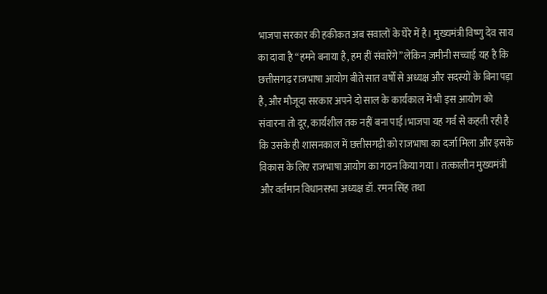भाजपा सरकार की हकीकत अब सवालों के घेरे में है। मुख्यमंत्री विष्णु देव साय का दावा है “हमने बनाया है, हम हीं संवारेंगे” लेकिन ज़मीनी सच्चाई यह है कि छत्तीसगढ़ राजभाषा आयोग बीते सात वर्षों से अध्यक्ष और सदस्यों के बिना पड़ा है, और मौजूदा सरकार अपने दो साल के कार्यकाल में भी इस आयोग को संवारना तो दूर, कार्यशील तक नहीं बना पाई।भाजपा यह गर्व से कहती रही है कि उसके ही शासनकाल में छत्तीसगढ़ी को राजभाषा का दर्जा मिला और इसके विकास के लिए राजभाषा आयोग का गठन किया गया। तत्कालीन मुख्यमंत्री और वर्तमान विधानसभा अध्यक्ष डॉ. रमन सिंह तथा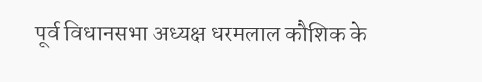पूर्व विधानसभा अध्यक्ष धरमलाल कौशिक के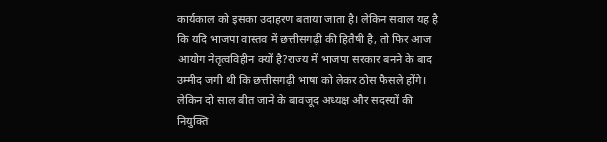कार्यकाल को इसका उदाहरण बताया जाता है। लेकिन सवाल यह है कि यदि भाजपा वास्तव में छत्तीसगढ़ी की हितैषी है, तो फिर आज आयोग नेतृत्वविहीन क्यों है?राज्य में भाजपा सरकार बनने के बाद उम्मीद जगी थी कि छत्तीसगढ़ी भाषा को लेकर ठोस फैसले होंगे। लेकिन दो साल बीत जाने के बावजूद अध्यक्ष और सदस्यों की नियुक्ति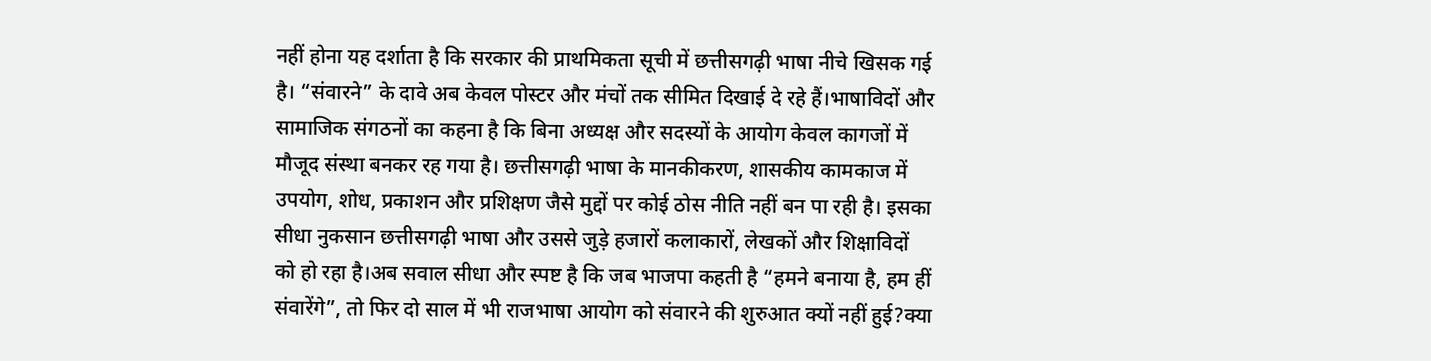नहीं होना यह दर्शाता है कि सरकार की प्राथमिकता सूची में छत्तीसगढ़ी भाषा नीचे खिसक गई है। “संवारने” के दावे अब केवल पोस्टर और मंचों तक सीमित दिखाई दे रहे हैं।भाषाविदों और सामाजिक संगठनों का कहना है कि बिना अध्यक्ष और सदस्यों के आयोग केवल कागजों में मौजूद संस्था बनकर रह गया है। छत्तीसगढ़ी भाषा के मानकीकरण, शासकीय कामकाज में उपयोग, शोध, प्रकाशन और प्रशिक्षण जैसे मुद्दों पर कोई ठोस नीति नहीं बन पा रही है। इसका सीधा नुकसान छत्तीसगढ़ी भाषा और उससे जुड़े हजारों कलाकारों, लेखकों और शिक्षाविदों को हो रहा है।अब सवाल सीधा और स्पष्ट है कि जब भाजपा कहती है “हमने बनाया है, हम हीं संवारेंगे”, तो फिर दो साल में भी राजभाषा आयोग को संवारने की शुरुआत क्यों नहीं हुई?क्या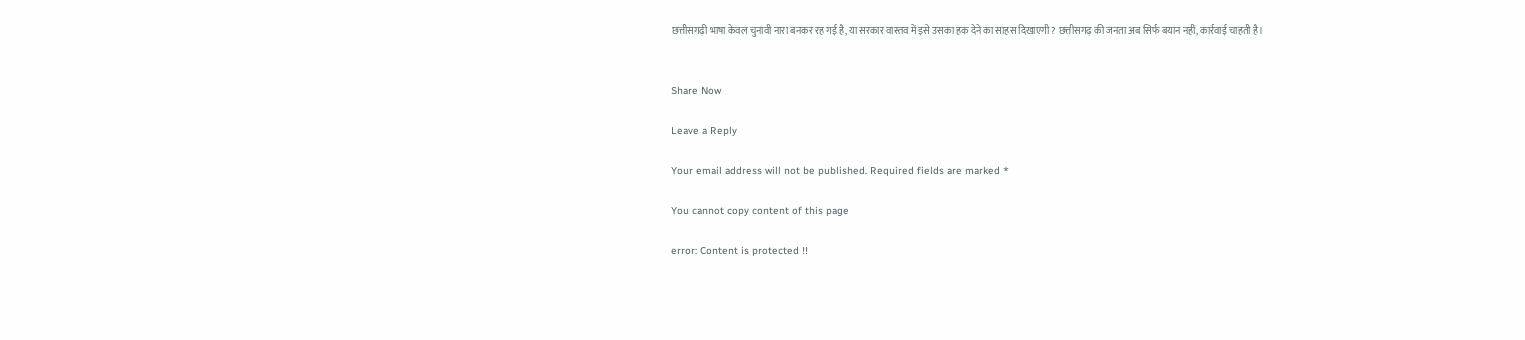छत्तीसगढ़ी भाषा केवल चुनावी नारा बनकर रह गई है, या सरकार वास्तव में इसे उसका हक देने का साहस दिखाएगी? छत्तीसगढ़ की जनता अब सिर्फ बयान नहीं, कार्रवाई चाहती है।


Share Now

Leave a Reply

Your email address will not be published. Required fields are marked *

You cannot copy content of this page

error: Content is protected !!